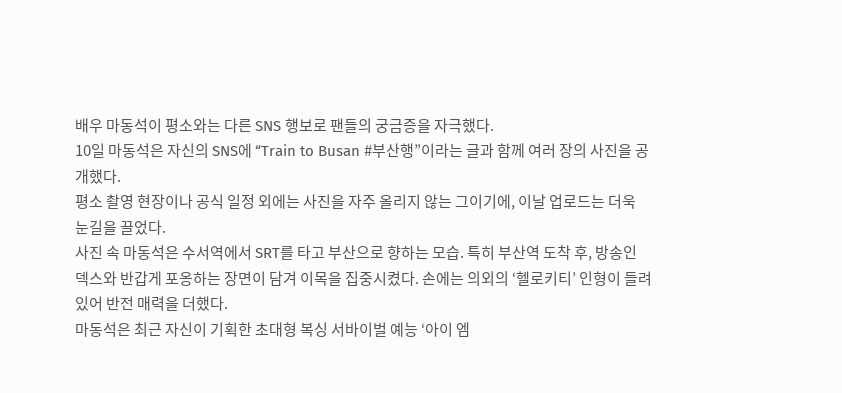배우 마동석이 평소와는 다른 SNS 행보로 팬들의 궁금증을 자극했다.
10일 마동석은 자신의 SNS에 “Train to Busan #부산행”이라는 글과 함께 여러 장의 사진을 공개했다.
평소 촬영 현장이나 공식 일정 외에는 사진을 자주 올리지 않는 그이기에, 이날 업로드는 더욱 눈길을 끌었다.
사진 속 마동석은 수서역에서 SRT를 타고 부산으로 향하는 모습. 특히 부산역 도착 후, 방송인 덱스와 반갑게 포옹하는 장면이 담겨 이목을 집중시켰다. 손에는 의외의 ‘헬로키티’ 인형이 들려 있어 반전 매력을 더했다.
마동석은 최근 자신이 기획한 초대형 복싱 서바이벌 예능 ‘아이 엠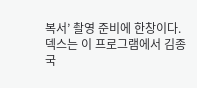복서’ 촬영 준비에 한창이다. 덱스는 이 프로그램에서 김종국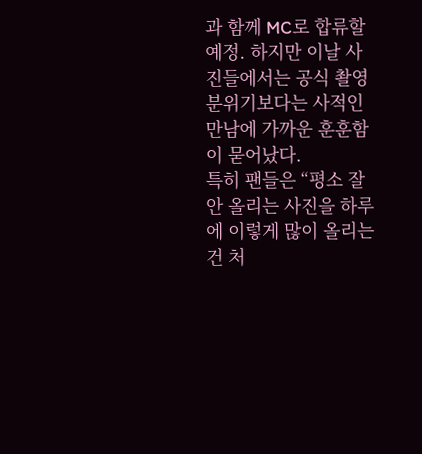과 함께 MC로 합류할 예정. 하지만 이날 사진들에서는 공식 촬영 분위기보다는 사적인 만남에 가까운 훈훈함이 묻어났다.
특히 팬들은 “평소 잘 안 올리는 사진을 하루에 이렇게 많이 올리는 건 처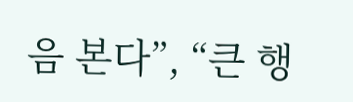음 본다”, “큰 행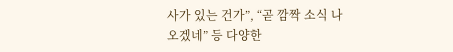사가 있는 건가”, “곧 깜짝 소식 나오겠네” 등 다양한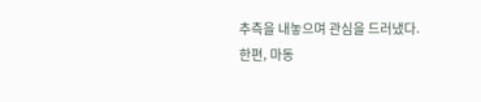추측을 내놓으며 관심을 드러냈다.
한편, 마동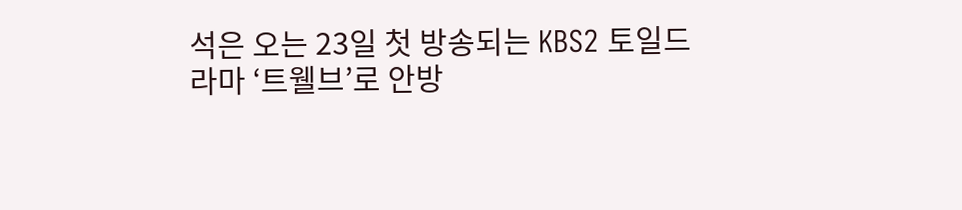석은 오는 23일 첫 방송되는 KBS2 토일드라마 ‘트웰브’로 안방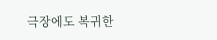극장에도 복귀한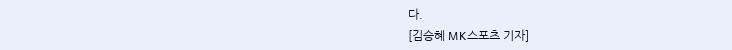다.
[김승혜 MK스포츠 기자]